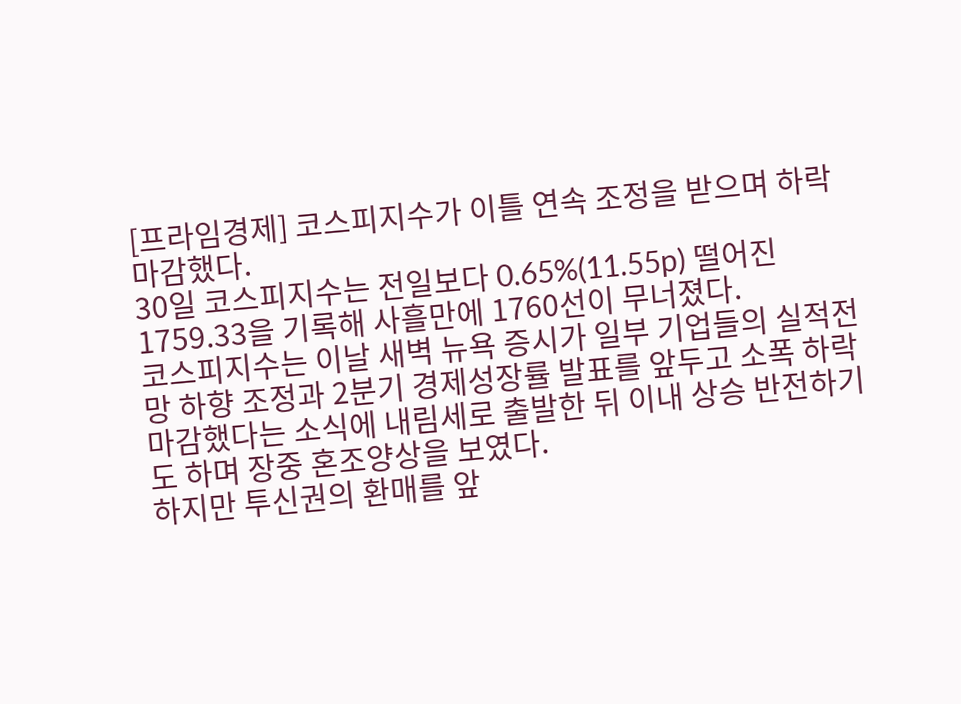[프라임경제] 코스피지수가 이틀 연속 조정을 받으며 하락 마감했다.
30일 코스피지수는 전일보다 0.65%(11.55p) 떨어진 1759.33을 기록해 사흘만에 1760선이 무너졌다.
코스피지수는 이날 새벽 뉴욕 증시가 일부 기업들의 실적전망 하향 조정과 2분기 경제성장률 발표를 앞두고 소폭 하락 마감했다는 소식에 내림세로 출발한 뒤 이내 상승 반전하기도 하며 장중 혼조양상을 보였다.
하지만 투신권의 환매를 앞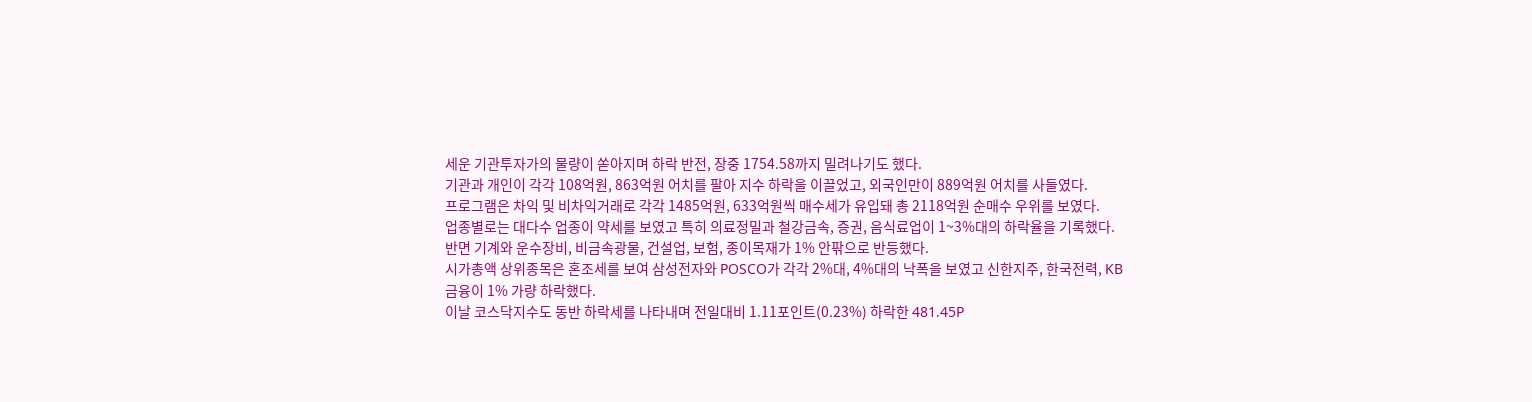세운 기관투자가의 물량이 쏟아지며 하락 반전, 장중 1754.58까지 밀려나기도 했다.
기관과 개인이 각각 108억원, 863억원 어치를 팔아 지수 하락을 이끌었고, 외국인만이 889억원 어치를 사들였다.
프로그램은 차익 및 비차익거래로 각각 1485억원, 633억원씩 매수세가 유입돼 총 2118억원 순매수 우위를 보였다.
업종별로는 대다수 업종이 약세를 보였고 특히 의료정밀과 철강금속, 증권, 음식료업이 1~3%대의 하락율을 기록했다.
반면 기계와 운수장비, 비금속광물, 건설업, 보험, 종이목재가 1% 안팎으로 반등했다.
시가총액 상위종목은 혼조세를 보여 삼성전자와 POSCO가 각각 2%대, 4%대의 낙폭을 보였고 신한지주, 한국전력, KB금융이 1% 가량 하락했다.
이날 코스닥지수도 동반 하락세를 나타내며 전일대비 1.11포인트(0.23%) 하락한 481.45P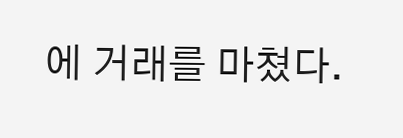에 거래를 마쳤다.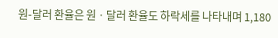원-달러 환율은 원ㆍ달러 환율도 하락세를 나타내며 1,180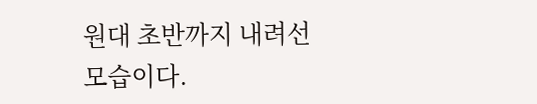원대 초반까지 내려선 모습이다.